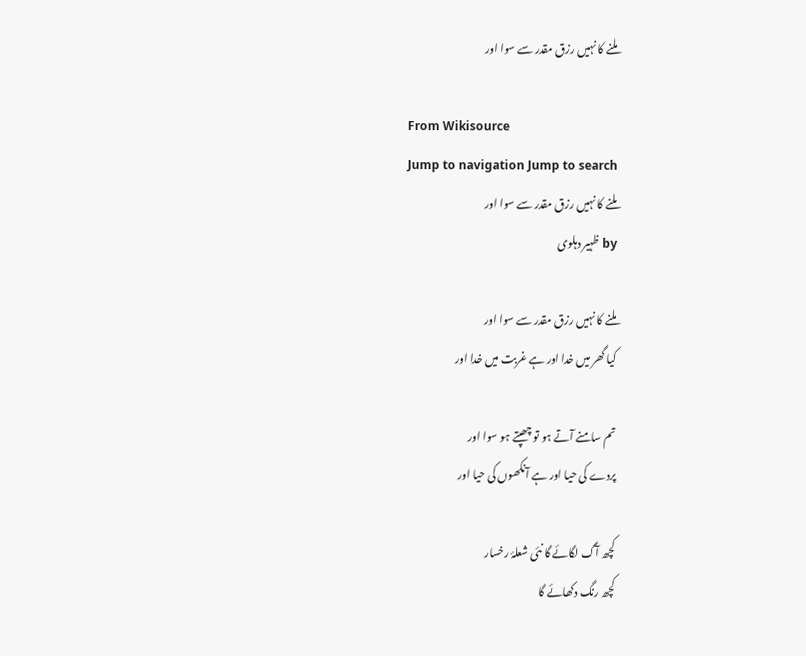ملنے کا نہیں رزق مقدر سے سوا اور

From Wikisource
Jump to navigation Jump to search
ملنے کا نہیں رزق مقدر سے سوا اور
by ظہیر دہلوی

ملنے کا نہیں رزق مقدر سے سوا اور
کیا گھر میں خدا اور ہے غربت میں خدا اور

تم سامنے آتے ہو تو چھپتے ہو سوا اور
پردے کی حیا اور ہے آنکھوں کی حیا اور

کچھ آگ لگائے گا نئی شعلۂ رخسار
کچھ رنگ دکھائے گا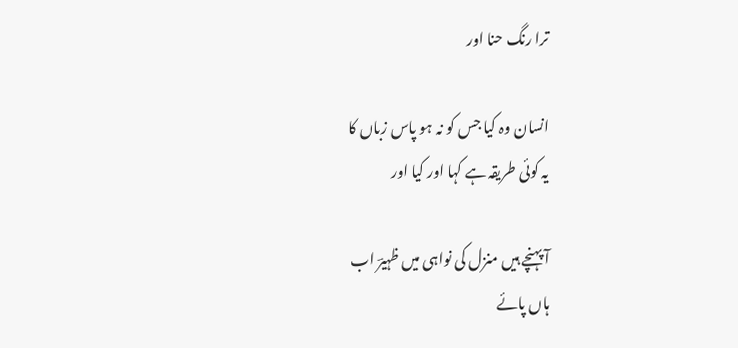ترا رنگ حنا اور

انسان وہ کیا جس کو نہ ہو پاس زباں کا
یہ کوئی طریقہ ہے کہا اور کیا اور

آ پہنچے ہیں منزل کی نواہی میں ظہیرؔ اب
ہاں پائے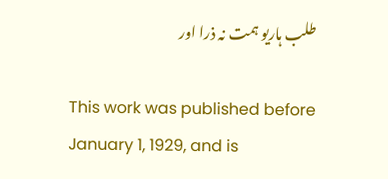طلب ہاریو ہمت نہ ذرا اور

This work was published before January 1, 1929, and is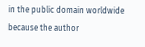in the public domain worldwide because the author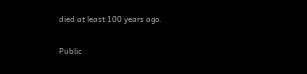died at least 100 years ago.

Public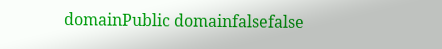domainPublic domainfalsefalse